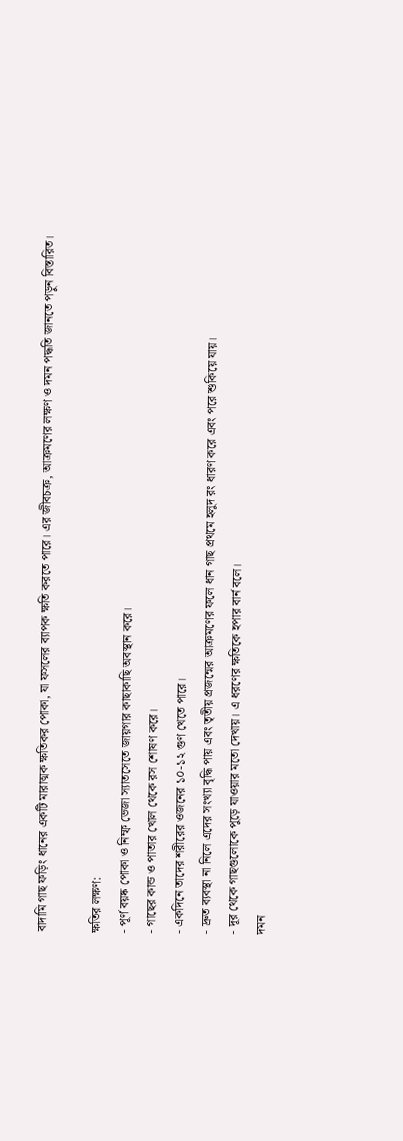বাদামি গাছ ফড়িং ধানের একটি মারাত্মক ক্ষতিকর পোকা, যা ফসলের ব্যাপক ক্ষতি করতে পারে। এর জীবচক্র, আক্রমণের লক্ষণ ও দমন পদ্ধতি জানতে পড়ুন বিস্তারিত।

ক্ষতির লক্ষণ:
- পূর্ণ বয়ষ্ক পোকা ও নিম্ফ ভেজা স্যাতসেতে জায়গার কাছাকাছি অবস্থান করে।
- গাছের কান্ড ও পাতার খোল থেকে রস শোষণ করে।
- একদিনে তাদের শরীরের ওজনের ১০-১২ গুণ খেতে পারে।
- দ্রুত ব্যবস্থা না নিলে এদের সংখ্যা বৃদ্ধি পায় এবং তৃতীয় প্রজন্মের আক্রমণের ফলে ধান গাছ প্রথমে হলুদ রং ধারণ করে এবং পরে শুকিয়ে যায়।
- দূর থেকে গাছগুলোকে পুড়ে যাওয়ার মতো দেখায়। এ ধরণের ক্ষতিকে হপার বার্ন বলে।
দমন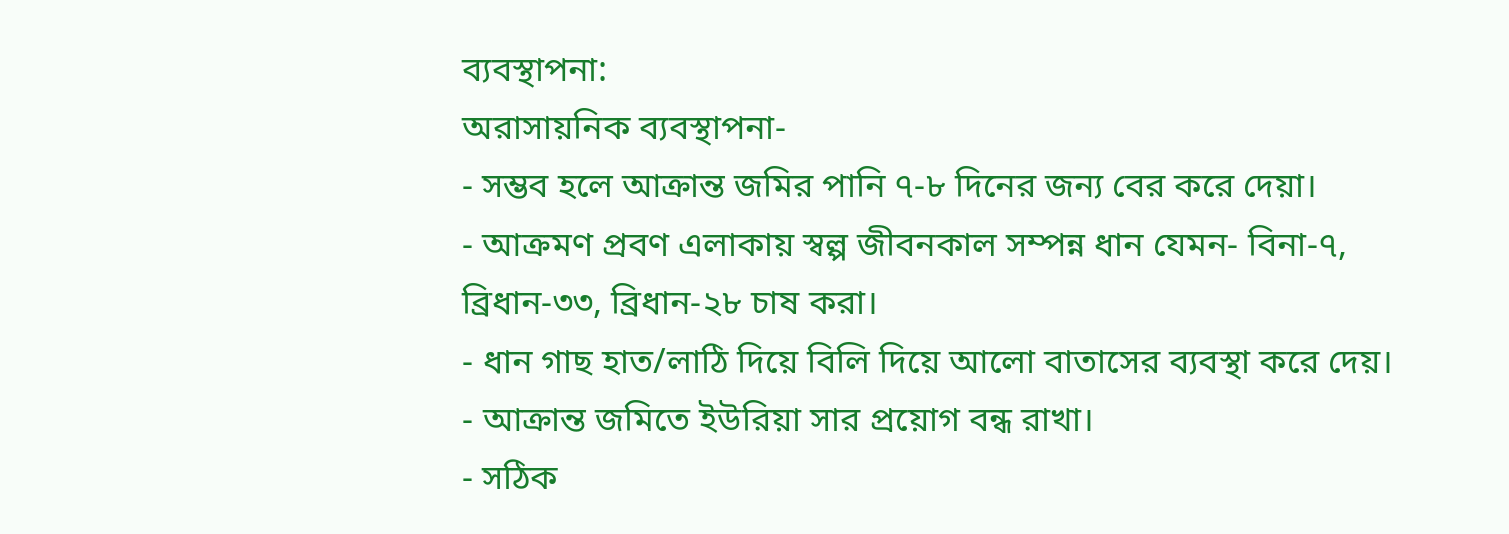ব্যবস্থাপনা:
অরাসায়নিক ব্যবস্থাপনা-
- সম্ভব হলে আক্রান্ত জমির পানি ৭-৮ দিনের জন্য বের করে দেয়া।
- আক্রমণ প্রবণ এলাকায় স্বল্প জীবনকাল সম্পন্ন ধান যেমন- বিনা-৭, ব্রিধান-৩৩, ব্রিধান-২৮ চাষ করা।
- ধান গাছ হাত/লাঠি দিয়ে বিলি দিয়ে আলো বাতাসের ব্যবস্থা করে দেয়।
- আক্রান্ত জমিতে ইউরিয়া সার প্রয়োগ বন্ধ রাখা।
- সঠিক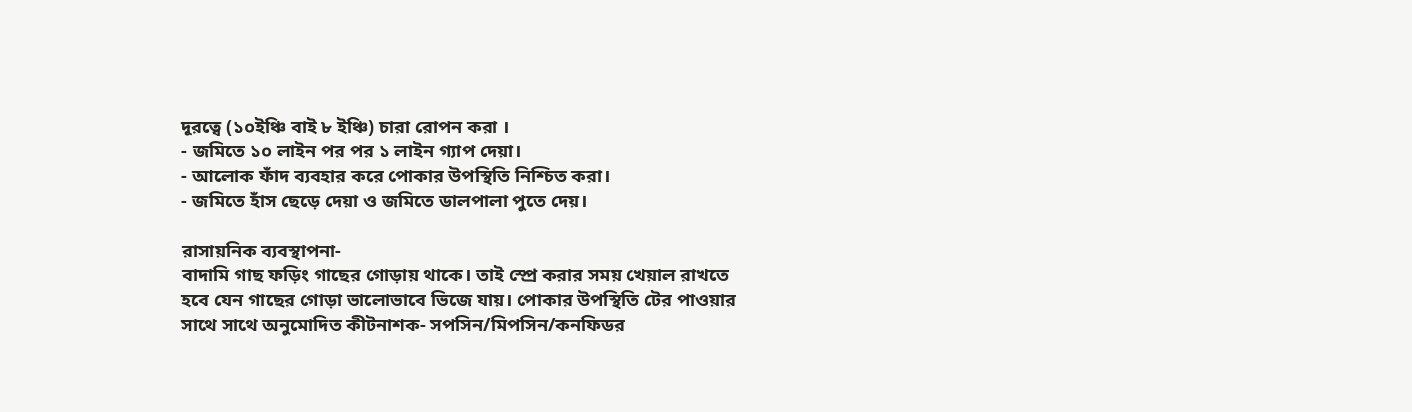দূরত্বে (১০ইঞ্চি বাই ৮ ইঞ্চি) চারা রোপন করা ।
- জমিতে ১০ লাইন পর পর ১ লাইন গ্যাপ দেয়া।
- আলোক ফাঁদ ব্যবহার করে পোকার উপস্থিতি নিশ্চিত করা।
- জমিতে হাঁস ছেড়ে দেয়া ও জমিতে ডালপালা পুতে দেয়।

রাসায়নিক ব্যবস্থাপনা-
বাদামি গাছ ফড়িং গাছের গোড়ায় থাকে। তাই স্প্রে করার সময় খেয়াল রাখতে হবে যেন গাছের গোড়া ভালোভাবে ভিজে যায়। পোকার উপস্থিতি টের পাওয়ার সাথে সাথে অনুমোদিত কীটনাশক- সপসিন/মিপসিন/কনফিডর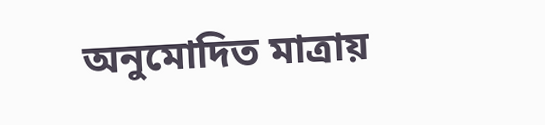অনুমোদিত মাত্রায়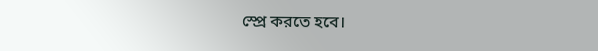স্প্রে করতে হবে।